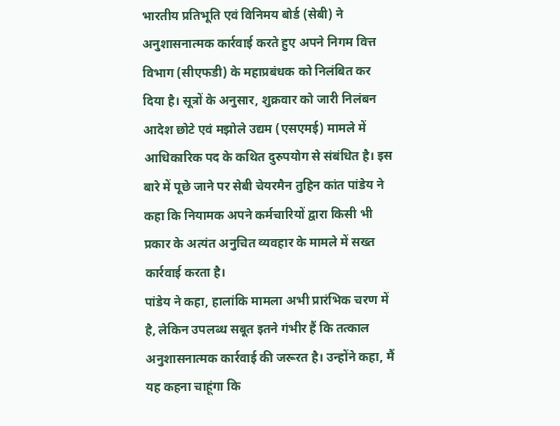भारतीय प्रतिभूति एवं विनिमय बोर्ड (सेबी) ने अनुशासनात्मक कार्रवाई करते हुए अपने निगम वित्त विभाग (सीएफडी) के महाप्रबंधक को निलंबित कर दिया है। सूत्रों के अनुसार, शुक्रवार को जारी निलंबन आदेश छोटे एवं मझोले उद्यम (एसएमई) मामले में आधिकारिक पद के कथित दुरुपयोग से संबंधित है। इस बारे में पूछे जाने पर सेबी चेयरमैन तुहिन कांत पांडेय ने कहा कि नियामक अपने कर्मचारियों द्वारा किसी भी प्रकार के अत्यंत अनुचित व्यवहार के मामले में सख्त कार्रवाई करता है।
पांडेय ने कहा, हालांकि मामला अभी प्रारंभिक चरण में है, लेकिन उपलब्ध सबूत इतने गंभीर हैं कि तत्काल अनुशासनात्मक कार्रवाई की जरूरत है। उन्होंने कहा, मैं यह कहना चाहूंगा कि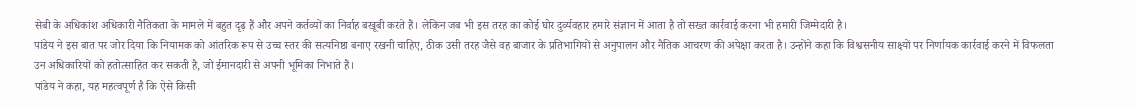सेबी के अधिकांश अधिकारी नैतिकता के मामले में बहुत दृढ़ हैं और अपने कर्तव्यों का निर्वाह बखूबी करते हैं। लेकिन जब भी इस तरह का कोई घोर दुर्व्यवहार हमारे संज्ञान में आता है तो सख्त कार्रवाई करना भी हमारी जिम्मेदारी है।
पांडेय ने इस बात पर जोर दिया कि नियामक को आंतरिक रूप से उच्च स्तर की सत्यनिष्ठा बनाए रखनी चाहिए, ठीक उसी तरह जैसे वह बाजार के प्रतिभागियों से अनुपालन और नैतिक आचरण की अपेक्षा करता है। उन्होंने कहा कि विश्वसनीय साक्ष्यों पर निर्णायक कार्रवाई करने में विफलता उन अधिकारियों को हतोत्साहित कर सकती है, जो ईमानदारी से अपनी भूमिका निभाते हैं।
पांडेय ने कहा, यह महत्वपूर्ण है कि ऐसे किसी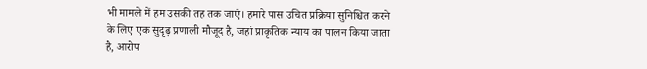भी मामले में हम उसकी तह तक जाएं। हमारे पास उचित प्रक्रिया सुनिश्चित करने के लिए एक सुदृढ़ प्रणाली मौजूद है, जहां प्राकृतिक न्याय का पालन किया जाता है, आरोप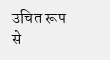उचित रूप से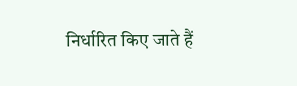निर्धारित किए जाते हैं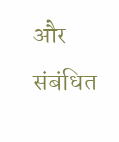और संबंधित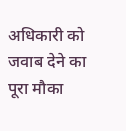अधिकारी को जवाब देने का पूरा मौका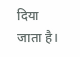दिया जाता है।